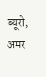ब्यूरो, अमर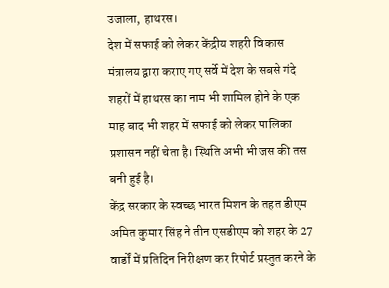उजाला, हाथरस।
देश में सफाई को लेकर केंद्रीय शहरी विकास मंत्रालय द्वारा कराए गए सर्वे में देश के सबसे गंदे शहरों में हाथरस का नाम भी शामिल होने के एक माह बाद भी शहर में सफाई को लेकर पालिका प्रशासन नहीं चेता है। स्थिति अभी भी जस की तस बनी हुई है।
केंद्र सरकार के स्वच्छ भारत मिशन के तहत डीएम अमित कुमार सिंह ने तीन एसडीएम को शहर के 27 वार्डों में प्रतिदिन निरीक्षण कर रिपोर्ट प्रस्तुत करने के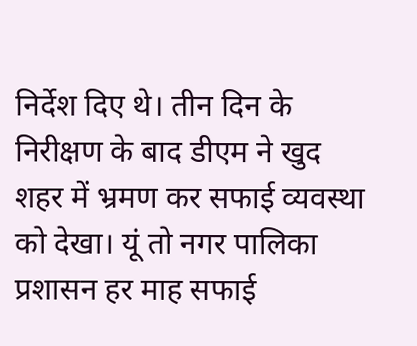निर्देश दिए थे। तीन दिन के निरीक्षण के बाद डीएम ने खुद शहर में भ्रमण कर सफाई व्यवस्था को देखा। यूं तो नगर पालिका प्रशासन हर माह सफाई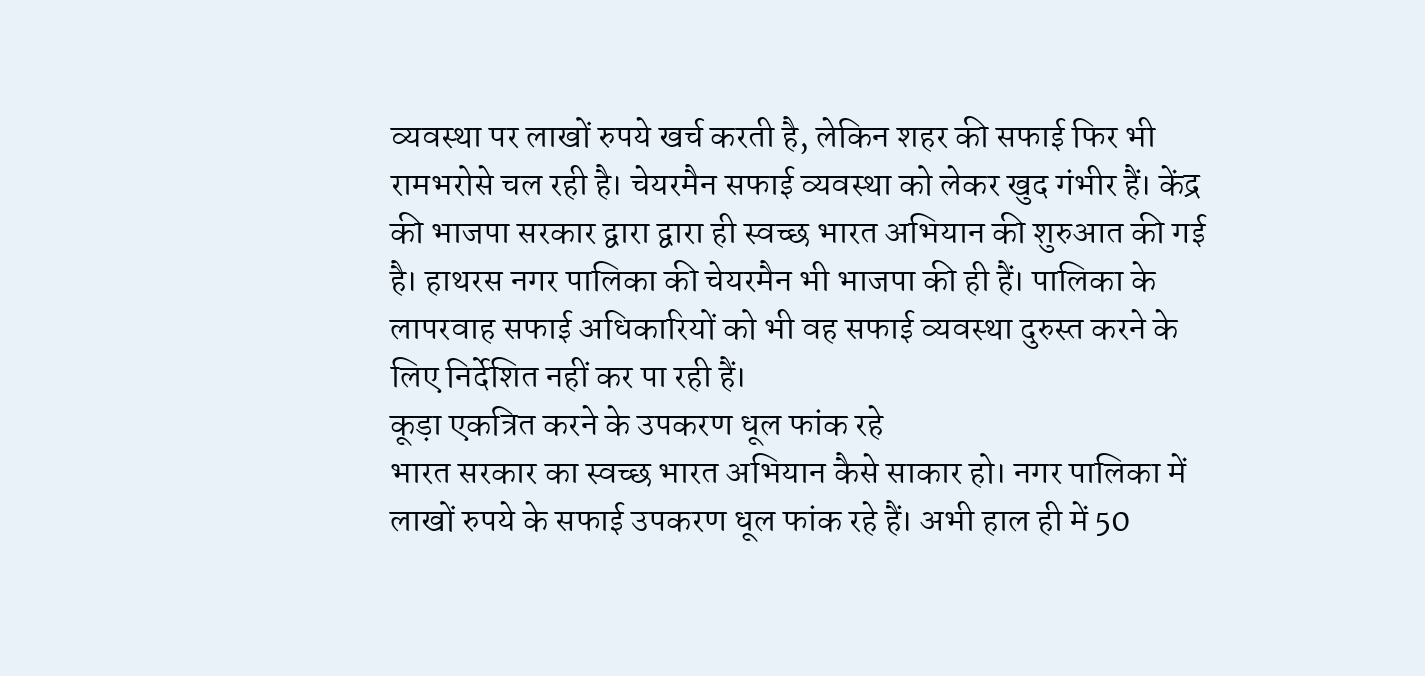व्यवस्था पर लाखों रुपये खर्च करती है, लेकिन शहर की सफाई फिर भी रामभरोसे चल रही है। चेयरमैन सफाई व्यवस्था को लेकर खुद गंभीर हैं। केंद्र की भाजपा सरकार द्वारा द्वारा ही स्वच्छ भारत अभियान की शुरुआत की गई है। हाथरस नगर पालिका की चेयरमैन भी भाजपा की ही हैं। पालिका के लापरवाह सफाई अधिकारियों को भी वह सफाई व्यवस्था दुरुस्त करने के लिए निर्देशित नहीं कर पा रही हैं।
कूड़ा एकत्रित करने के उपकरण धूल फांक रहे
भारत सरकार का स्वच्छ भारत अभियान कैसे साकार हो। नगर पालिका में लाखों रुपये के सफाई उपकरण धूल फांक रहे हैं। अभी हाल ही में 50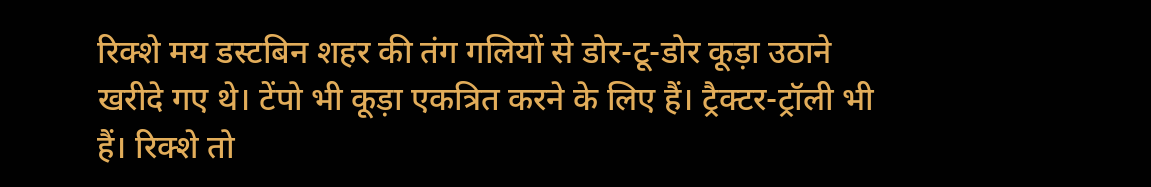रिक्शे मय डस्टबिन शहर की तंग गलियों से डोर-टू-डोर कूड़ा उठाने खरीदे गए थे। टेंपो भी कूड़ा एकत्रित करने के लिए हैं। ट्रैक्टर-ट्रॉली भी हैं। रिक्शे तो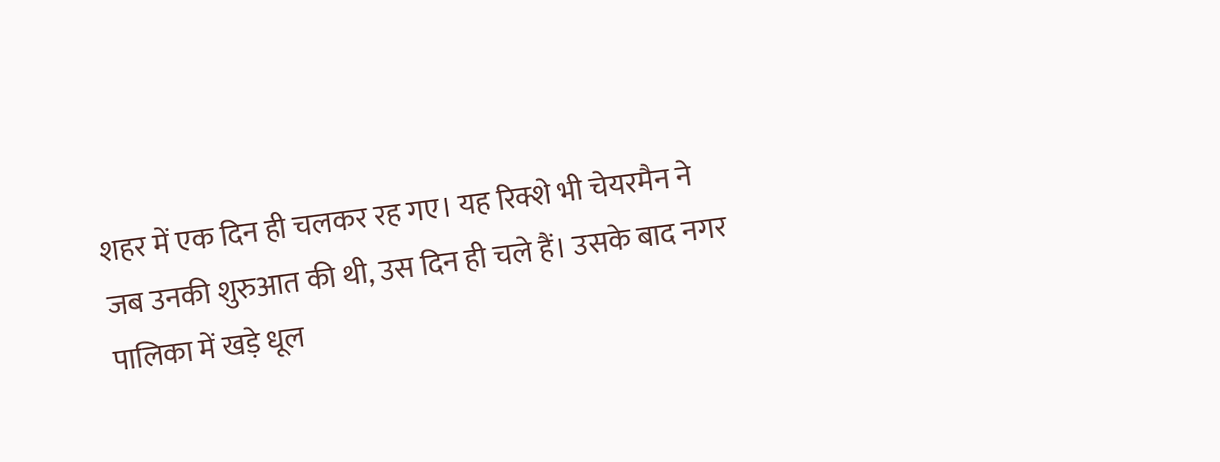शहर में एक दिन ही चलकर रह गए। यह रिक्शे भी चेयरमैन ने जब उनकी शुरुआत की थी, उस दिन ही चले हैं। उसके बाद नगर पालिका में खड़े धूल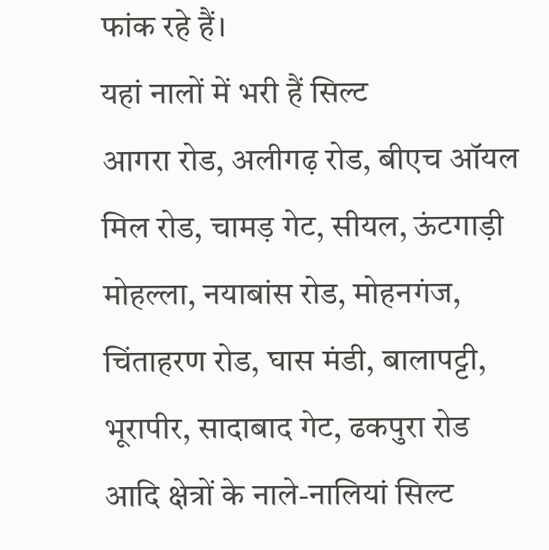फांक रहे हैं।
यहां नालों में भरी हैं सिल्ट
आगरा रोड, अलीगढ़ रोड, बीएच ऑयल मिल रोड, चामड़ गेट, सीयल, ऊंटगाड़ी मोहल्ला, नयाबांस रोड, मोहनगंज, चिंताहरण रोड, घास मंडी, बालापट्टी, भूरापीर, सादाबाद गेट, ढकपुरा रोड आदि क्षेत्रों के नाले-नालियां सिल्ट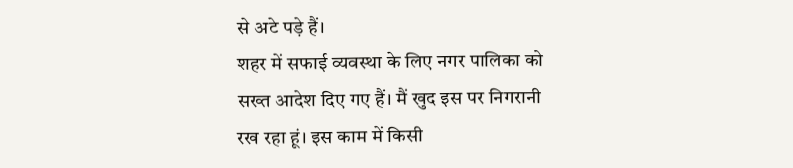से अटे पड़े हैं।
शहर में सफाई व्यवस्था के लिए नगर पालिका को सख्त आदेश दिए गए हैं। मैं खुद इस पर निगरानी रख रहा हूं। इस काम में किसी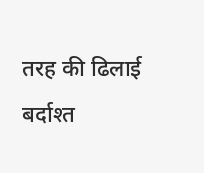तरह की ढिलाई बर्दाश्त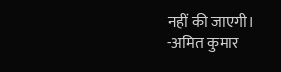नहीं की जाएगी।
-अमित कुमार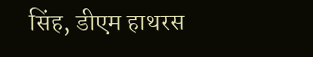सिंह, डीएम हाथरस